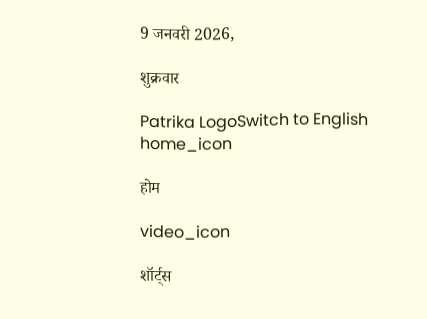9 जनवरी 2026,

शुक्रवार

Patrika LogoSwitch to English
home_icon

होम

video_icon

शॉर्ट्स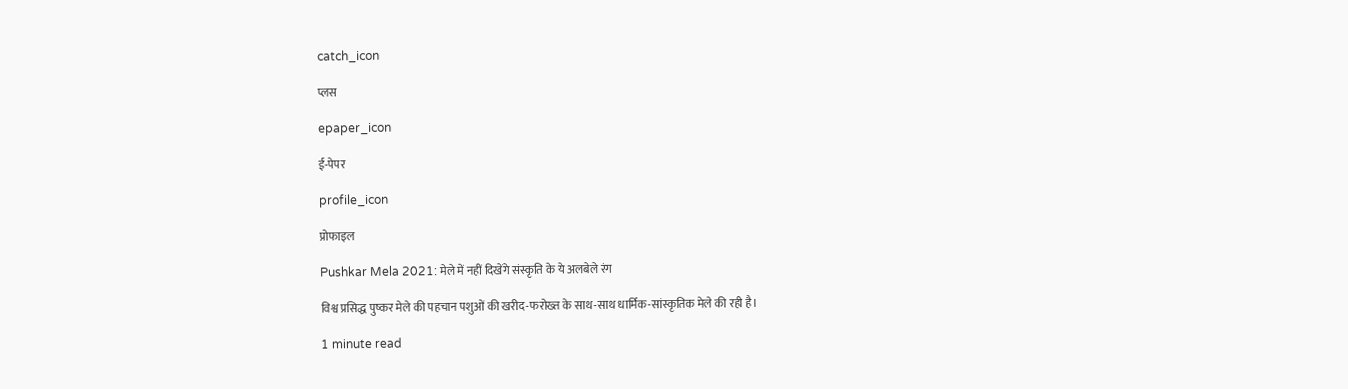catch_icon

प्लस

epaper_icon

ई-पेपर

profile_icon

प्रोफाइल

Pushkar Mela 2021: मेले में नहीं दिखेंगे संस्कृति के ये अलबेले रंग

विश्व प्रसिद्ध पुष्कर मेले की पहचान पशुओं की खरीद-फरोख्त के साथ-साथ धार्मिक-सांस्कृतिक मेले की रही है।

1 minute read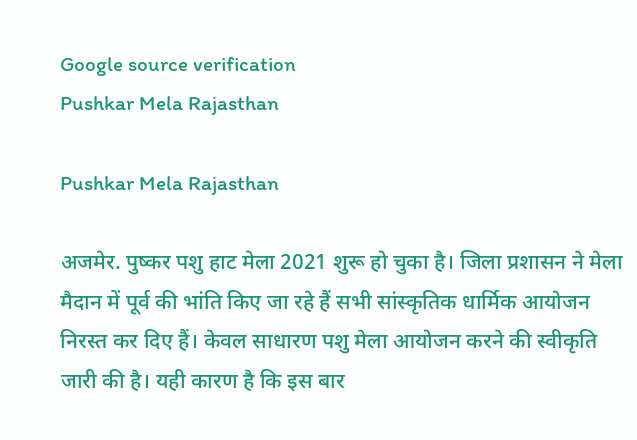Google source verification
Pushkar Mela Rajasthan

Pushkar Mela Rajasthan

अजमेर. पुष्कर पशु हाट मेला 2021 शुरू हो चुका है। जिला प्रशासन ने मेला मैदान में पूर्व की भांति किए जा रहे हैं सभी सांस्कृतिक धार्मिक आयोजन निरस्त कर दिए हैं। केवल साधारण पशु मेला आयोजन करने की स्वीकृति जारी की है। यही कारण है कि इस बार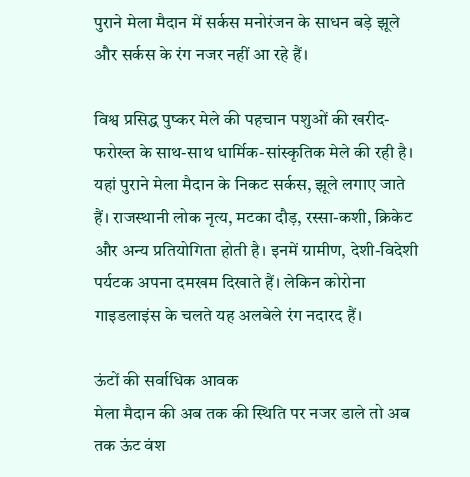पुराने मेला मैदान में सर्कस मनोरंजन के साधन बड़े झूले और सर्कस के रंग नजर नहीं आ रहे हैं।

विश्व प्रसिद्ध पुष्कर मेले की पहचान पशुओं की खरीद-फरोख्त के साथ-साथ धार्मिक-सांस्कृतिक मेले की रही है। यहां पुराने मेला मैदान के निकट सर्कस, झूले लगाए जाते हैं। राजस्थानी लोक नृत्य, मटका दौड़, रस्सा-कशी, क्रिकेट और अन्य प्रतियोगिता होती है। इनमें ग्रामीण, देशी-विदेशी पर्यटक अपना दमखम दिखाते हैं। लेकिन कोरोना गाइडलाइंस के चलते यह अलबेले रंग नदारद हैं।

ऊंटों की सर्वाधिक आवक
मेला मैदान की अब तक की स्थिति पर नजर डाले तो अब तक ऊंट वंश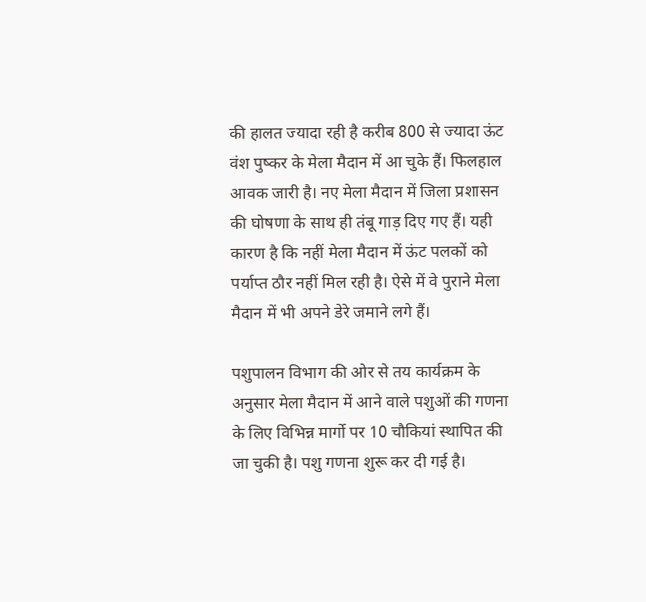की हालत ज्यादा रही है करीब 800 से ज्यादा ऊंट वंश पुष्कर के मेला मैदान में आ चुके हैं। फिलहाल आवक जारी है। नए मेला मैदान में जिला प्रशासन की घोषणा के साथ ही तंबू गाड़ दिए गए हैं। यही कारण है कि नहीं मेला मैदान में ऊंट पलकों को पर्याप्त ठौर नहीं मिल रही है। ऐसे में वे पुराने मेला मैदान में भी अपने डेरे जमाने लगे हैं।

पशुपालन विभाग की ओर से तय कार्यक्रम के अनुसार मेला मैदान में आने वाले पशुओं की गणना के लिए विभिन्न मार्गो पर 10 चौकियां स्थापित की जा चुकी है। पशु गणना शुरू कर दी गई है।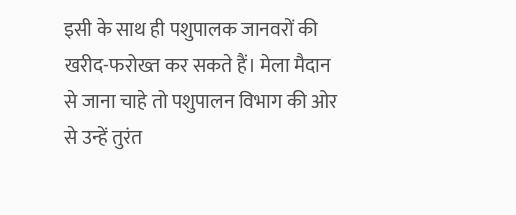इसी के साथ ही पशुपालक जानवरों की खरीद-फरोख्त कर सकते हैं। मेला मैदान से जाना चाहे तो पशुपालन विभाग की ओर से उन्हें तुरंत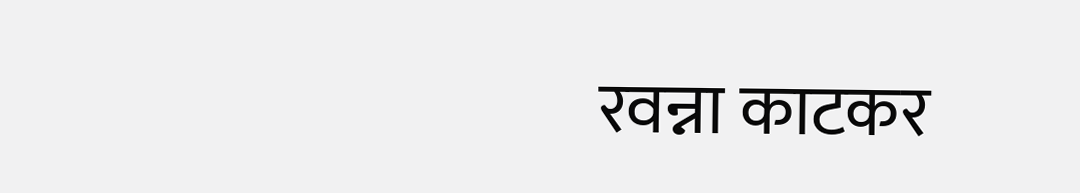रवन्ना काटकर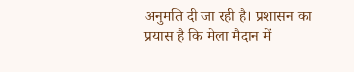अनुमति दी जा रही है। प्रशासन का प्रयास है कि मेला मैदान में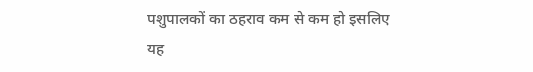पशुपालकों का ठहराव कम से कम हो इसलिए यह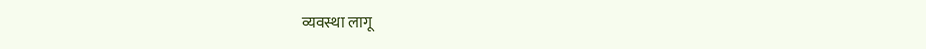व्यवस्था लागू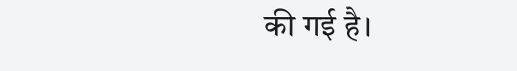की गई है।